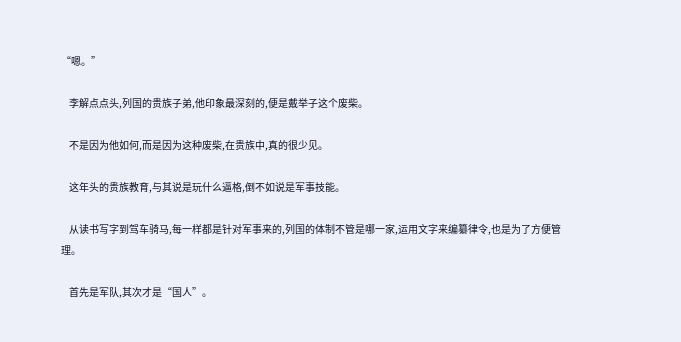“嗯。”

    李解点点头,列国的贵族子弟,他印象最深刻的,便是戴举子这个废柴。

    不是因为他如何,而是因为这种废柴,在贵族中,真的很少见。

    这年头的贵族教育,与其说是玩什么逼格,倒不如说是军事技能。

    从读书写字到驾车骑马,每一样都是针对军事来的,列国的体制不管是哪一家,运用文字来编纂律令,也是为了方便管理。

    首先是军队,其次才是“国人”。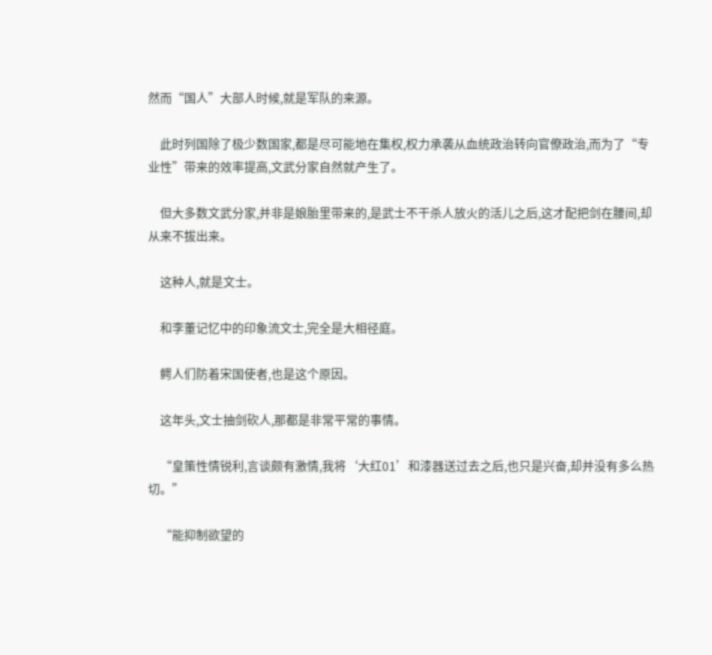然而“国人”大部人时候,就是军队的来源。

    此时列国除了极少数国家,都是尽可能地在集权,权力承袭从血统政治转向官僚政治,而为了“专业性”带来的效率提高,文武分家自然就产生了。

    但大多数文武分家,并非是娘胎里带来的,是武士不干杀人放火的活儿之后,这才配把剑在腰间,却从来不拔出来。

    这种人,就是文士。

    和李董记忆中的印象流文士,完全是大相径庭。

    鳄人们防着宋国使者,也是这个原因。

    这年头,文士抽剑砍人,那都是非常平常的事情。

    “皇策性情锐利,言谈颇有激情,我将‘大红01’和漆器送过去之后,也只是兴奋,却并没有多么热切。”

    “能抑制欲望的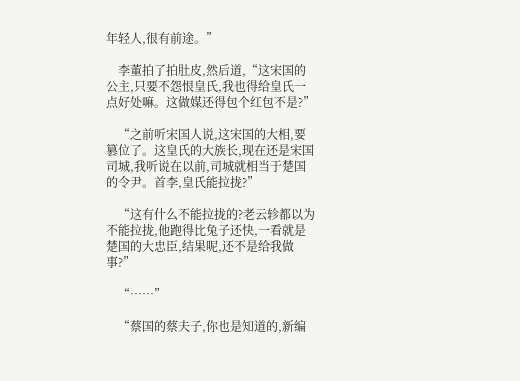年轻人,很有前途。”

    李董拍了拍肚皮,然后道,“这宋国的公主,只要不怨恨皇氏,我也得给皇氏一点好处嘛。这做媒还得包个红包不是?”

    “之前听宋国人说,这宋国的大相,要篡位了。这皇氏的大族长,现在还是宋国司城,我听说在以前,司城就相当于楚国的令尹。首李,皇氏能拉拢?”

    “这有什么不能拉拢的?老云轸都以为不能拉拢,他跑得比兔子还快,一看就是楚国的大忠臣,结果呢,还不是给我做事?”

    “……”

    “蔡国的蔡夫子,你也是知道的,新编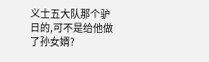义士五大队那个驴日的,可不是给他做了孙女婿?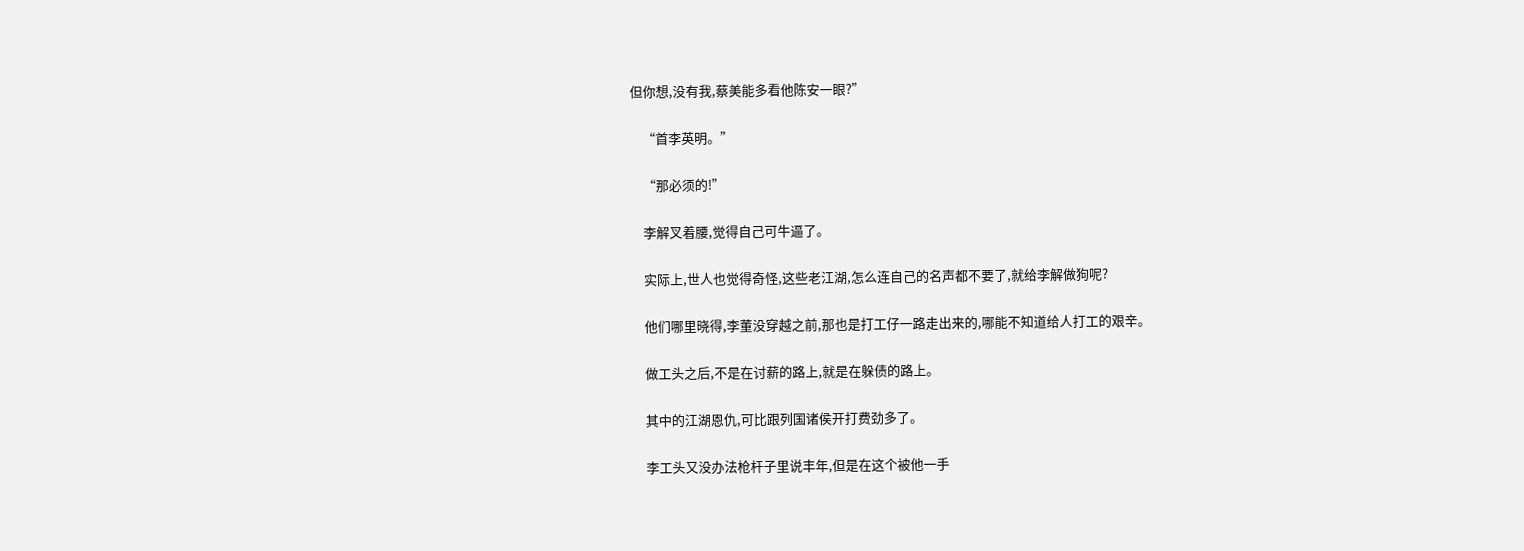但你想,没有我,蔡美能多看他陈安一眼?”

    “首李英明。”

    “那必须的!”

    李解叉着腰,觉得自己可牛逼了。

    实际上,世人也觉得奇怪,这些老江湖,怎么连自己的名声都不要了,就给李解做狗呢?

    他们哪里晓得,李董没穿越之前,那也是打工仔一路走出来的,哪能不知道给人打工的艰辛。

    做工头之后,不是在讨薪的路上,就是在躲债的路上。

    其中的江湖恩仇,可比跟列国诸侯开打费劲多了。

    李工头又没办法枪杆子里说丰年,但是在这个被他一手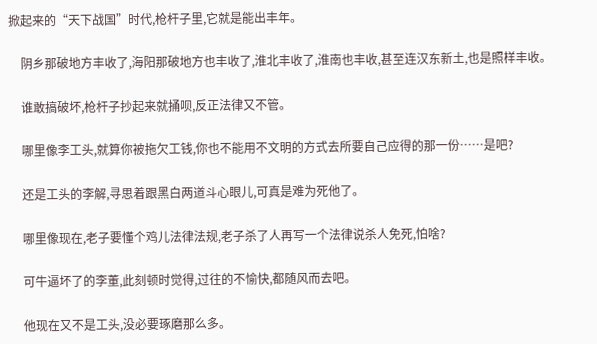掀起来的“天下战国”时代,枪杆子里,它就是能出丰年。

    阴乡那破地方丰收了,海阳那破地方也丰收了,淮北丰收了,淮南也丰收,甚至连汉东新土,也是照样丰收。

    谁敢搞破坏,枪杆子抄起来就捅呗,反正法律又不管。

    哪里像李工头,就算你被拖欠工钱,你也不能用不文明的方式去所要自己应得的那一份……是吧?

    还是工头的李解,寻思着跟黑白两道斗心眼儿,可真是难为死他了。

    哪里像现在,老子要懂个鸡儿法律法规,老子杀了人再写一个法律说杀人免死,怕啥?

    可牛逼坏了的李董,此刻顿时觉得,过往的不愉快,都随风而去吧。

    他现在又不是工头,没必要琢磨那么多。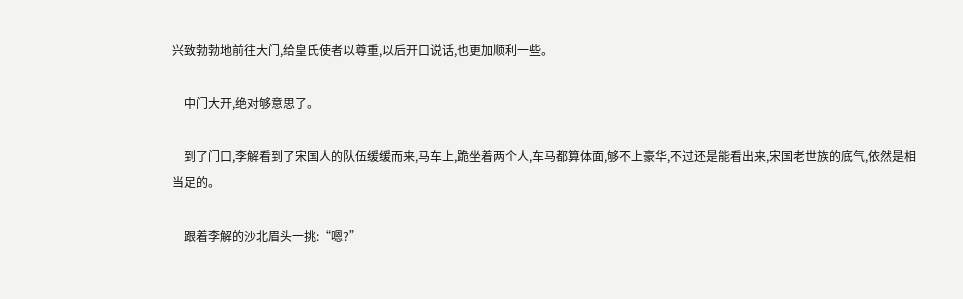兴致勃勃地前往大门,给皇氏使者以尊重,以后开口说话,也更加顺利一些。

    中门大开,绝对够意思了。

    到了门口,李解看到了宋国人的队伍缓缓而来,马车上,跪坐着两个人,车马都算体面,够不上豪华,不过还是能看出来,宋国老世族的底气,依然是相当足的。

    跟着李解的沙北眉头一挑:“嗯?”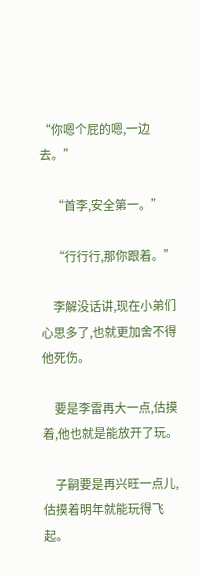“你嗯个屁的嗯,一边去。”

    “首李,安全第一。”

    “行行行,那你跟着。”

    李解没话讲,现在小弟们心思多了,也就更加舍不得他死伤。

    要是李雷再大一点,估摸着,他也就是能放开了玩。

    子嗣要是再兴旺一点儿,估摸着明年就能玩得飞起。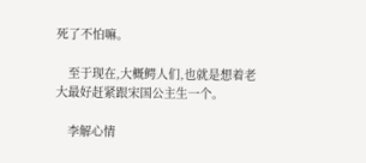死了不怕嘛。

    至于现在,大概鳄人们,也就是想着老大最好赶紧跟宋国公主生一个。

    李解心情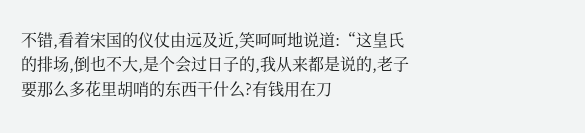不错,看着宋国的仪仗由远及近,笑呵呵地说道:“这皇氏的排场,倒也不大,是个会过日子的,我从来都是说的,老子要那么多花里胡哨的东西干什么?有钱用在刀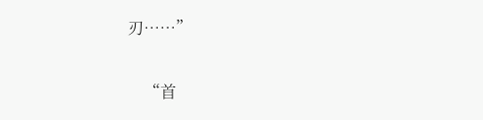刃……”

    “首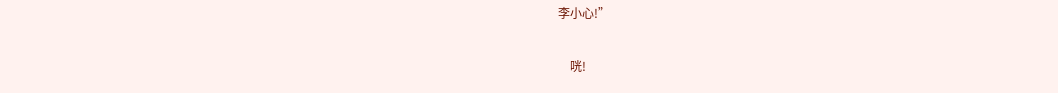李小心!”

    咣!